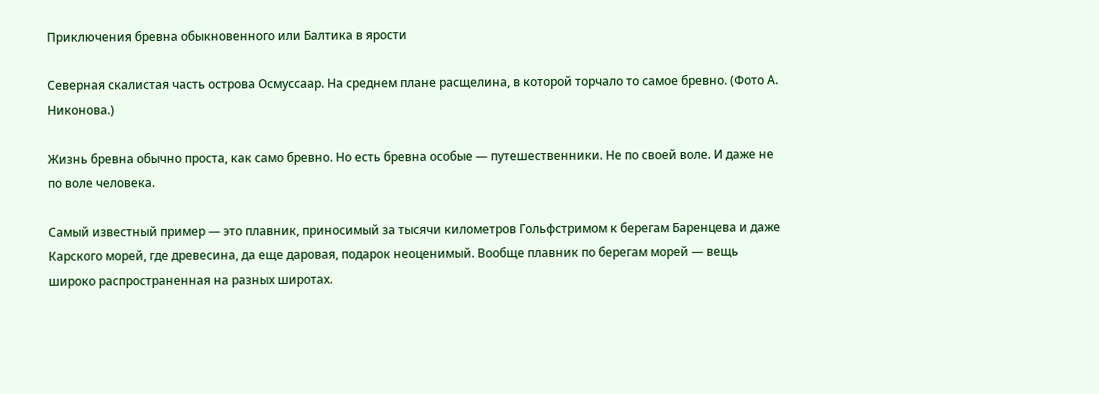Приключения бревна обыкновенного или Балтика в ярости

Северная скалистая часть острова Осмуссаар. На среднем плане расщелина, в которой торчало то самое бревно. (Фото А. Никонова.)

Жизнь бревна обычно проста, как само бревно. Но есть бревна особые — путешественники. Не по своей воле. И даже не по воле человека.

Самый известный пример — это плавник, приносимый за тысячи километров Гольфстримом к берегам Баренцева и даже Карского морей, где древесина, да еще даровая, подарок неоценимый. Вообще плавник по берегам морей — вещь широко распространенная на разных широтах.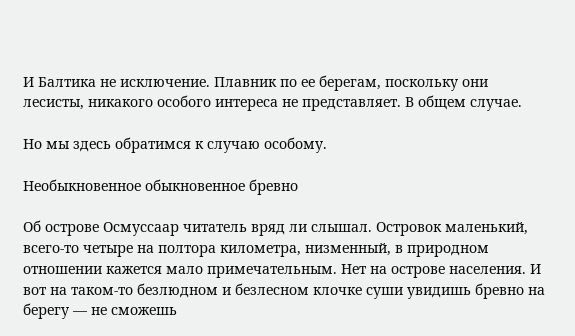И Балтика не исключение. Плавник по ее берегам, поскольку они лесисты, никакого особого интереса не представляет. В общем случае.

Но мы здесь обратимся к случаю особому.

Необыкновенное обыкновенное бревно

Об острове Осмуссаар читатель вряд ли слышал. Островок маленький, всего-то четыре на полтора километра, низменный, в природном отношении кажется мало примечательным. Нет на острове населения. И вот на таком-то безлюдном и безлесном клочке суши увидишь бревно на берегу — не сможешь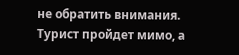не обратить внимания. Турист пройдет мимо, а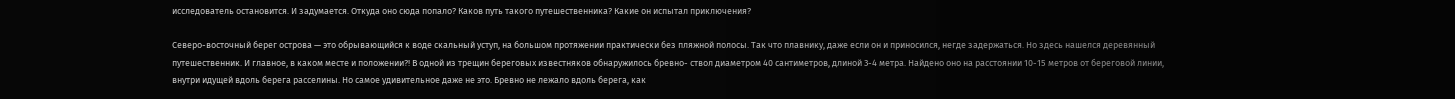исследователь остановится. И задумается. Откуда оно сюда попало? Каков путь такого путешественника? Какие он испытал приключения?

Северо-восточный берег острова — это обрывающийся к воде скальный уступ, на большом протяжении практически без пляжной полосы. Так что плавнику, даже если он и приносился, негде задержаться. Но здесь нашелся деревянный путешественник. И главное, в каком месте и положении?! В одной из трещин береговых известняков обнаружилось бревно- ствол диаметром 40 сантиметров, длиной 3-4 метра. Найдено оно на расстоянии 10-15 метров от береговой линии, внутри идущей вдоль берега расселины. Но самое удивительное даже не это. Бревно не лежало вдоль берега, как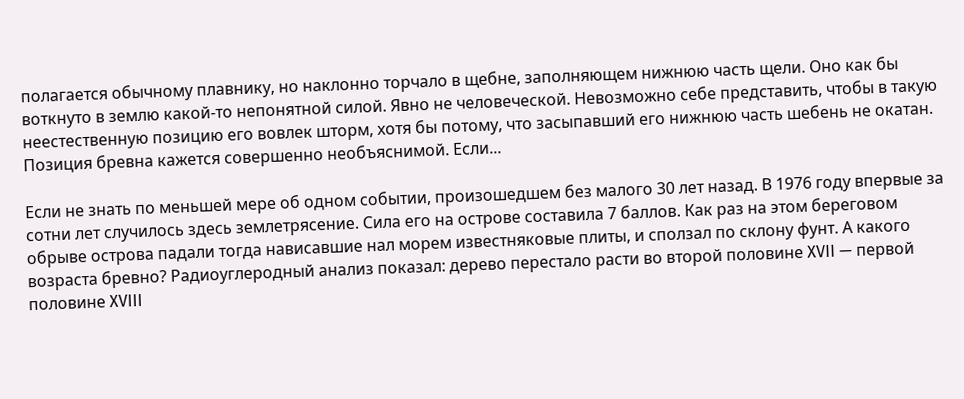полагается обычному плавнику, но наклонно торчало в щебне, заполняющем нижнюю часть щели. Оно как бы воткнуто в землю какой-то непонятной силой. Явно не человеческой. Невозможно себе представить, чтобы в такую неестественную позицию его вовлек шторм, хотя бы потому, что засыпавший его нижнюю часть шебень не окатан. Позиция бревна кажется совершенно необъяснимой. Если...

Если не знать по меньшей мере об одном событии, произошедшем без малого 30 лет назад. В 1976 году впервые за сотни лет случилось здесь землетрясение. Сила его на острове составила 7 баллов. Как раз на этом береговом обрыве острова падали тогда нависавшие нал морем известняковые плиты, и сползал по склону фунт. А какого возраста бревно? Радиоуглеродный анализ показал: дерево перестало расти во второй половине XVII — первой половине XVIII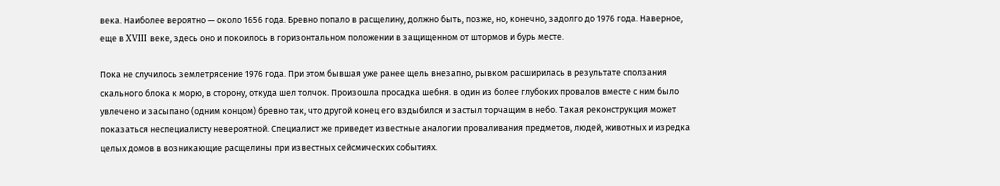века. Наиболее вероятно — около 1656 года. Бревно попало в расщелину, должно быть, позже, но, конечно, задолго до 1976 года. Наверное, еще в XVIII веке, здесь оно и покоилось в горизонтальном положении в защищенном от штормов и бурь месте.

Пока не случилось землетрясение 1976 года. При этом бывшая уже ранее щель внезапно, рывком расширилась в результате сползания скального блока к морю, в сторону, откуда шел толчок. Произошла просадка шебня. в один из более глубоких провалов вместе с ним было увлечено и засыпано (одним концом) бревно так, что другой конец его вздыбился и застыл торчащим в небо. Такая реконструкция может показаться неспециалисту невероятной. Специалист же приведет известные аналогии проваливания предметов, людей, животных и изредка целых домов в возникающие расщелины при известных сейсмических событиях.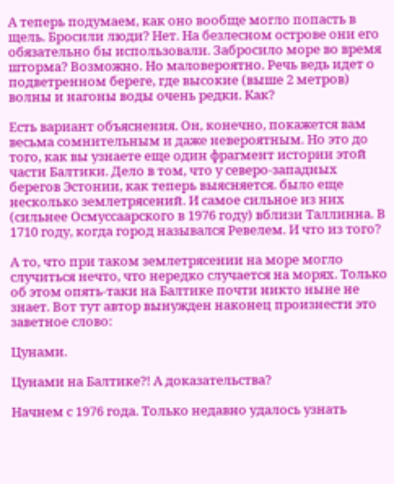А теперь подумаем, как оно вообще могло попасть в щель. Бросили люди? Нет. На безлесном острове они его обязательно бы использовали. Забросило море во время шторма? Возможно. Но маловероятно. Речь ведь идет о подветренном береге, где высокие (выше 2 метров) волны и нагоны воды очень редки. Как?

Есть вариант объяснения. Он, конечно, покажется вам весьма сомнительным и даже невероятным. Но это до того, как вы узнаете еще один фрагмент истории этой части Балтики. Дело в том, что у северо-западных берегов Эстонии, как теперь выясняется. было еще несколько землетрясений. И самое сильное из них (сильнее Осмуссаарского в 1976 году) вблизи Таллинна. В 1710 году, когда город назывался Ревелем. И что из того?

А то, что при таком землетрясении на море могло случиться нечто, что нередко случается на морях. Только об этом опять-таки на Балтике почти никто ныне не знает. Вот тут автор вынужден наконец произнести это заветное слово:

Цунами.

Цунами на Балтике?! А доказательства?

Начнем с 1976 года. Только недавно удалось узнать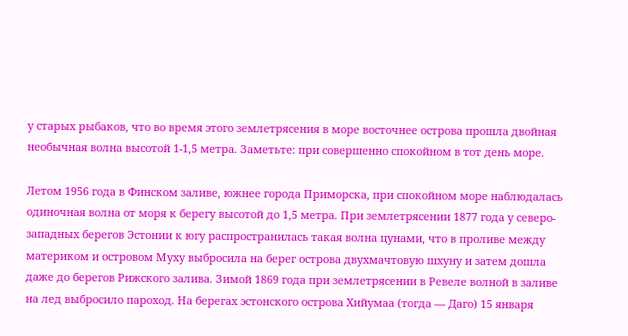у старых рыбаков, что во время этого землетрясения в море восточнее острова прошла двойная необычная волна высотой 1-1,5 метра. Заметьте: при совершенно спокойном в тот день море.

Летом 1956 года в Финском заливе, южнее города Приморска, при спокойном море наблюдалась одиночная волна от моря к берегу высотой до 1,5 метра. При землетрясении 1877 года у северо-западных берегов Эстонии к югу распространилась такая волна цунами, что в проливе между материком и островом Муху выбросила на берег острова двухмачтовую шхуну и затем дошла даже до берегов Рижского залива. Зимой 1869 года при землетрясении в Ревеле волной в заливе на лед выбросило пароход. На берегах эстонского острова Хийумаа (тогда — Даго) 15 января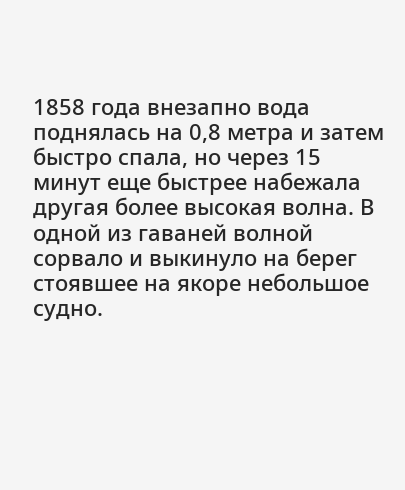1858 года внезапно вода поднялась на 0,8 метра и затем быстро спала, но через 15 минут еще быстрее набежала другая более высокая волна. В одной из гаваней волной сорвало и выкинуло на берег стоявшее на якоре небольшое судно.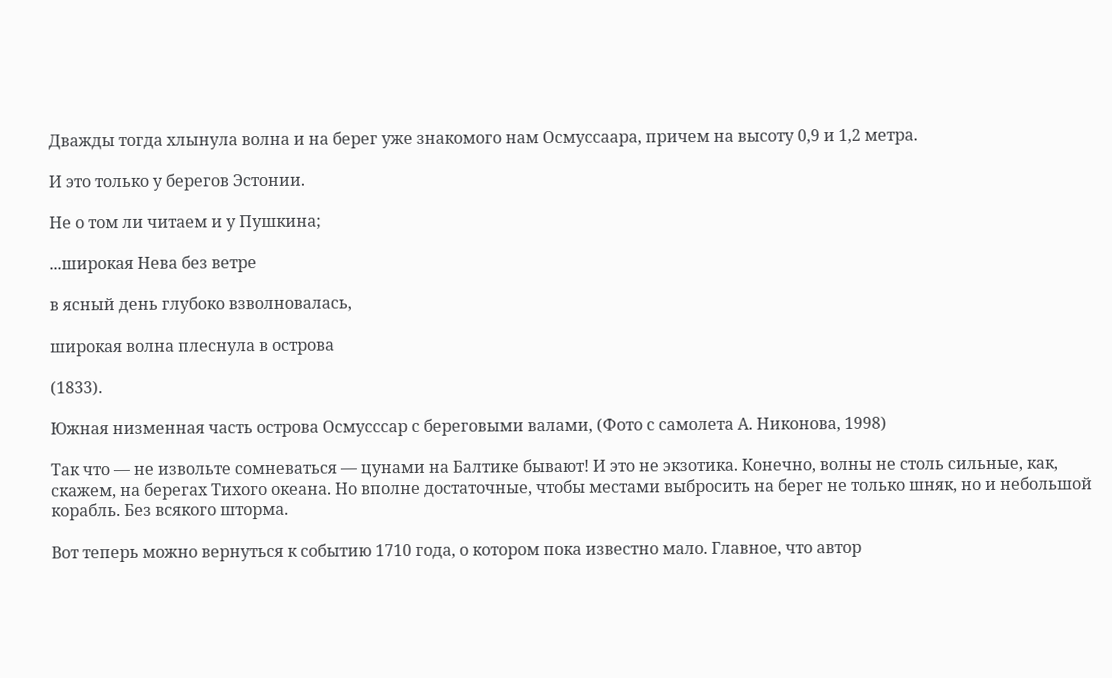Дважды тогда хлынула волна и на берег уже знакомого нам Осмуссаара, причем на высоту 0,9 и 1,2 метра.

И это только у берегов Эстонии.

Не о том ли читаем и у Пушкина;

...широкая Нева без ветре

в ясный день глубоко взволновалась,

широкая волна плеснула в острова

(1833).

Южная низменная часть острова Осмусссар с береговыми валами, (Фото с самолета А. Никонова, 1998)

Так что — не извольте сомневаться — цунами на Балтике бывают! И это не экзотика. Конечно, волны не столь сильные, как, скажем, на берегах Тихого океана. Но вполне достаточные, чтобы местами выбросить на берег не только шняк, но и небольшой корабль. Без всякого шторма.

Вот теперь можно вернуться к событию 1710 года, о котором пока известно мало. Главное, что автор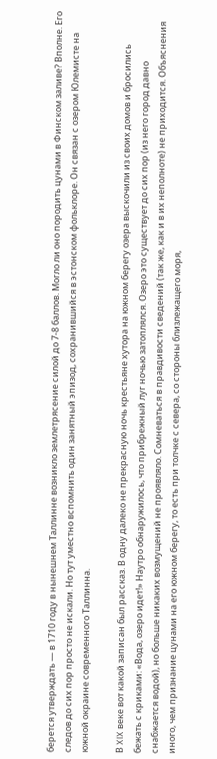берется утверждать — в 1710 году в нынешнем Таллинне возникло землетрясение силой до 7-8 баллов. Могло ли оно породить цунами в Финском заливе? Вполне. Его следов до сих пор просто не искали. Но тут уместно вспомнить один занятный эпизод, сохранившийся в эстонском фольклоре. Он связан с озером Юлемисте на южной окраине современного Таллинна.

В XIX веке вот какой записан был рассказ. В одну далеко не прекрасную ночь крестьяне хутора на южном берегу озера выскочили из своих домов и бросились бежать с криками: «Вода, озеро идет!» Наутро обнаружилось, что прибрежный луг ночью затоплялся. Озеро это существует до сих пор (из него город давно снабжается водой), но больше никаких возмущений не проявляло. Сомневаться в правдивости сведений (так же, как и в их неполноте) не приходится. Объяснения иного, чем признание цунами на его южном берегу, то есть при толчке с севера, со стороны близлежащего моря,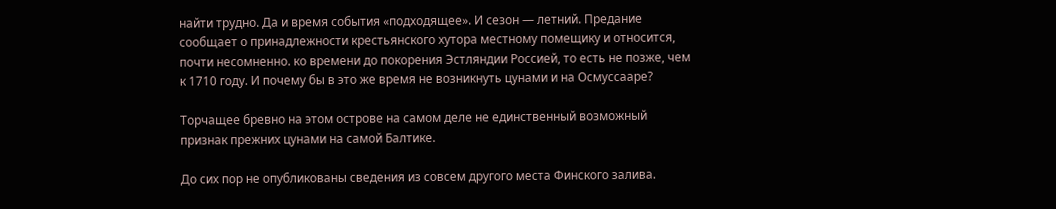найти трудно. Да и время события «подходящее». И сезон — летний. Предание сообщает о принадлежности крестьянского хутора местному помещику и относится, почти несомненно. ко времени до покорения Эстляндии Россией, то есть не позже, чем к 1710 году. И почему бы в это же время не возникнуть цунами и на Осмуссааре?

Торчащее бревно на этом острове на самом деле не единственный возможный признак прежних цунами на самой Балтике.

До сих пор не опубликованы сведения из совсем другого места Финского залива.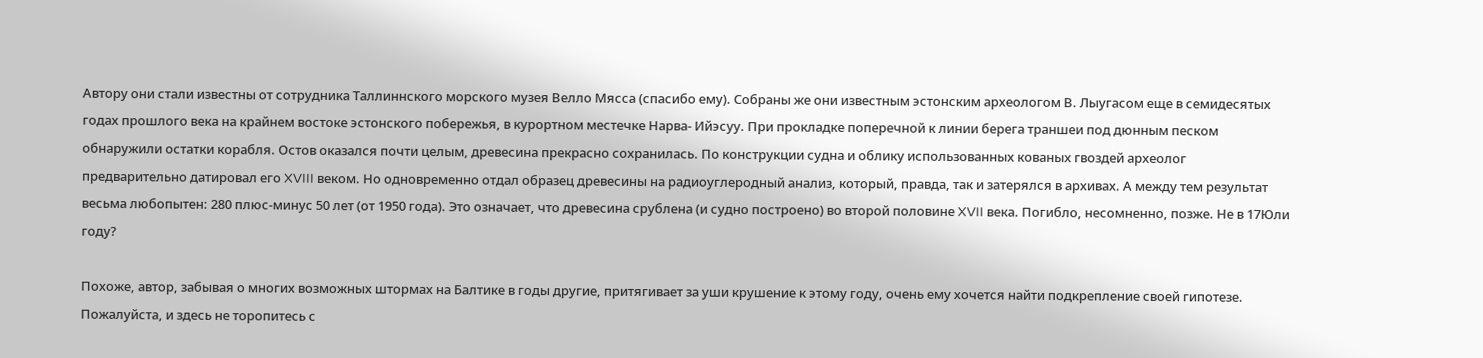Автору они стали известны от сотрудника Таллиннского морского музея Велло Мясса (спасибо ему). Собраны же они известным эстонским археологом В. Лыугасом еще в семидесятых годах прошлого века на крайнем востоке эстонского побережья, в курортном местечке Нарва- Ийэсуу. При прокладке поперечной к линии берега траншеи под дюнным песком обнаружили остатки корабля. Остов оказался почти целым, древесина прекрасно сохранилась. По конструкции судна и облику использованных кованых гвоздей археолог предварительно датировал его XVIII веком. Но одновременно отдал образец древесины на радиоуглеродный анализ, который, правда, так и затерялся в архивах. А между тем результат весьма любопытен: 280 плюс-минус 50 лет (от 1950 года). Это означает, что древесина срублена (и судно построено) во второй половине XVII века. Погибло, несомненно, позже. Не в 17Юли году?

Похоже, автор, забывая о многих возможных штормах на Балтике в годы другие, притягивает за уши крушение к этому году, очень ему хочется найти подкрепление своей гипотезе. Пожалуйста, и здесь не торопитесь с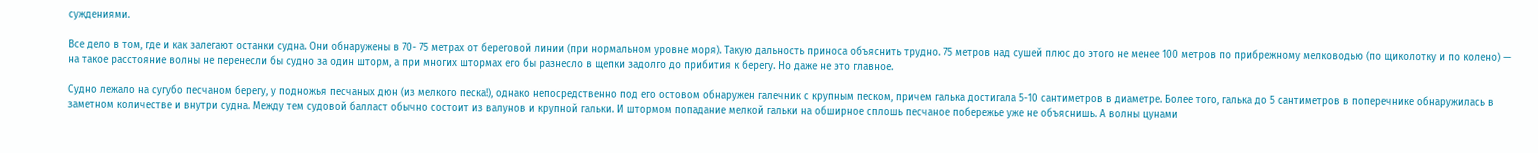суждениями.

Все дело в том, где и как залегают останки судна. Они обнаружены в 70- 75 метрах от береговой линии (при нормальном уровне моря). Такую дальность приноса объяснить трудно. 75 метров над сушей плюс до этого не менее 100 метров по прибрежному мелководью (по щиколотку и по колено) — на такое расстояние волны не перенесли бы судно за один шторм, а при многих штормах его бы разнесло в щепки задолго до прибития к берегу. Но даже не это главное.

Судно лежало на сугубо песчаном берегу, у подножья песчаных дюн (из мелкого песка!), однако непосредственно под его остовом обнаружен галечник с крупным песком, причем галька достигала 5-10 сантиметров в диаметре. Более того, галька до 5 сантиметров в поперечнике обнаружилась в заметном количестве и внутри судна. Между тем судовой балласт обычно состоит из валунов и крупной гальки. И штормом попадание мелкой гальки на обширное сплошь песчаное побережье уже не объяснишь. А волны цунами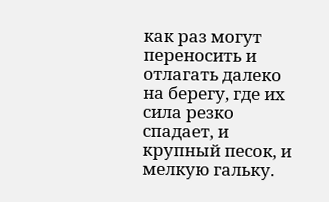как раз могут переносить и отлагать далеко на берегу, где их сила резко спадает, и крупный песок, и мелкую гальку.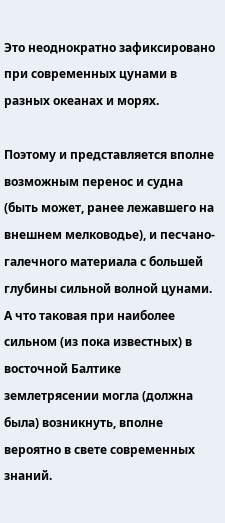Это неоднократно зафиксировано при современных цунами в разных океанах и морях.

Поэтому и представляется вполне возможным перенос и судна (быть может, ранее лежавшего на внешнем мелководье), и песчано-галечного материала с большей глубины сильной волной цунами. А что таковая при наиболее сильном (из пока известных) в восточной Балтике землетрясении могла (должна была) возникнуть, вполне вероятно в свете современных знаний.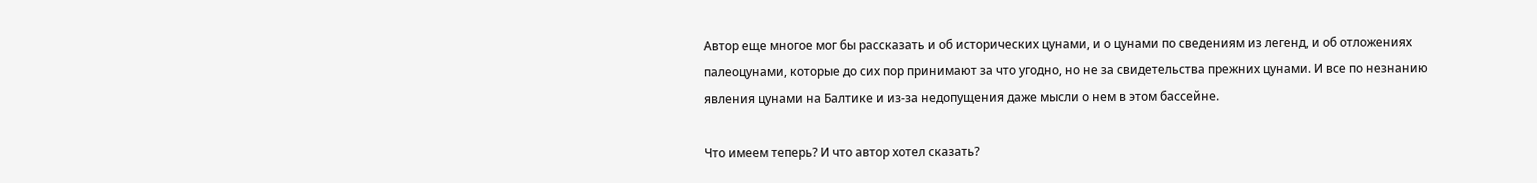Автор еще многое мог бы рассказать и об исторических цунами, и о цунами по сведениям из легенд, и об отложениях палеоцунами, которые до сих пор принимают за что угодно, но не за свидетельства прежних цунами. И все по незнанию явления цунами на Балтике и из-за недопущения даже мысли о нем в этом бассейне.

Что имеем теперь? И что автор хотел сказать?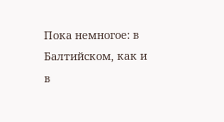Пока немногое: в Балтийском, как и в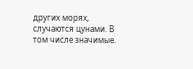других морях, случаются цунами. В том числе значимые.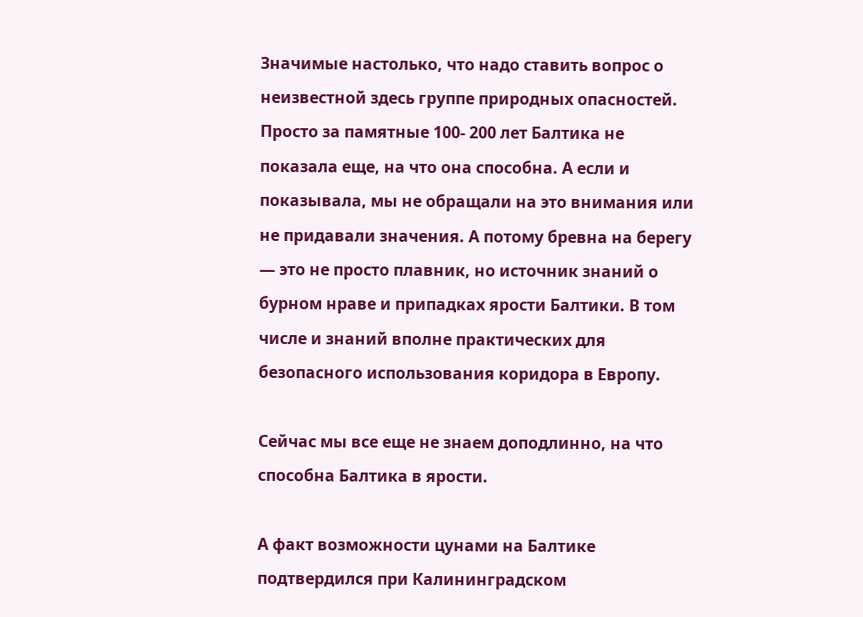Значимые настолько, что надо ставить вопрос о неизвестной здесь группе природных опасностей. Просто за памятные 100- 200 лет Балтика не показала еще, на что она способна. А если и показывала, мы не обращали на это внимания или не придавали значения. А потому бревна на берегу — это не просто плавник, но источник знаний о бурном нраве и припадках ярости Балтики. В том числе и знаний вполне практических для безопасного использования коридора в Европу.

Сейчас мы все еще не знаем доподлинно, на что способна Балтика в ярости.

А факт возможности цунами на Балтике подтвердился при Калининградском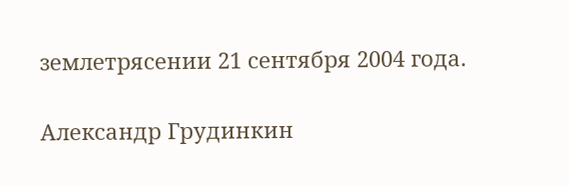землетрясении 21 сентября 2004 года.

Александр Грудинкин